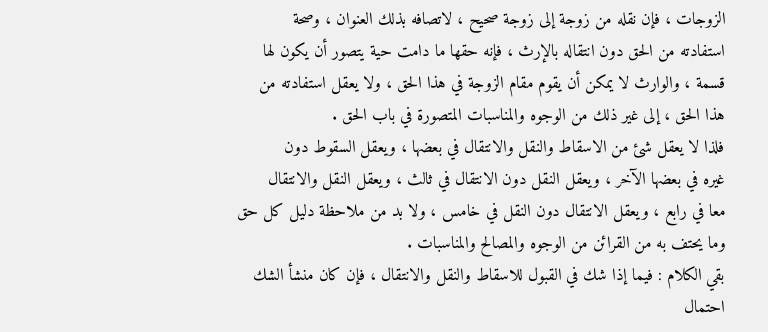الزوجات ، فإن نقله من زوجة إلى زوجة صحيح ، لاتصافه بذلك العنوان ، وصحة
استفادته من الحق دون انتقاله بالإرث ، فإنه حقها ما دامت حية يتصور أن يكون لها
قسمة ، والوارث لا يمكن أن يقوم مقام الزوجة في هذا الحق ، ولا يعقل استفادته من
هذا الحق ، إلى غير ذلك من الوجوه والمناسبات المتصورة في باب الحق .
فلذا لا يعقل شئ من الاسقاط والنقل والانتقال في بعضها ، ويعقل السقوط دون
غيره في بعضها الآخر ، ويعقل النقل دون الانتقال في ثالث ، ويعقل النقل والانتقال
معا في رابع ، ويعقل الانتقال دون النقل في خامس ، ولا بد من ملاحظة دليل كل حق
وما يحتف به من القرائن من الوجوه والمصالح والمناسبات .
بقي الكلام : فيما إذا شك في القبول للاسقاط والنقل والانتقال ، فإن كان منشأ الشك
احتمال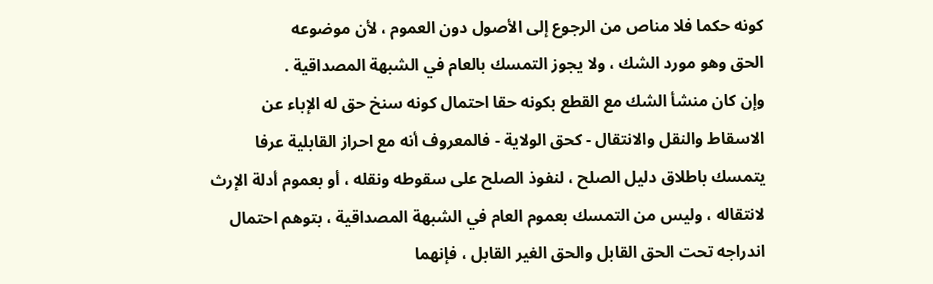كونه حكما فلا مناص من الرجوع إلى الأصول دون العموم ، لأن موضوعه
الحق وهو مورد الشك ، ولا يجوز التمسك بالعام في الشبهة المصداقية .
وإن كان منشأ الشك مع القطع بكونه حقا احتمال كونه سنخ حق له الإباء عن
الاسقاط والنقل والانتقال - كحق الولاية - فالمعروف أنه مع احراز القابلية عرفا
يتمسك باطلاق دليل الصلح ، لنفوذ الصلح على سقوطه ونقله ، أو بعموم أدلة الإرث
لانتقاله ، وليس من التمسك بعموم العام في الشبهة المصداقية ، بتوهم احتمال
اندراجه تحت الحق القابل والحق الغير القابل ، فإنهما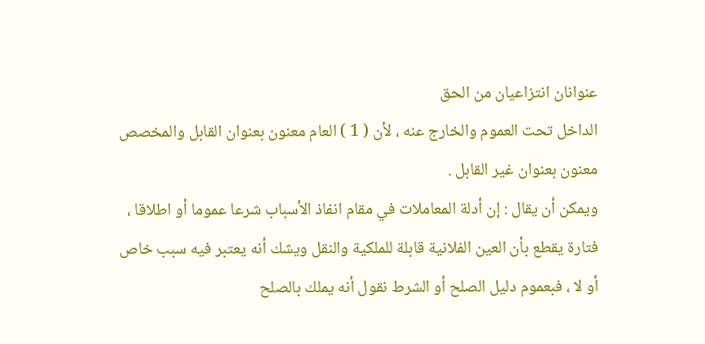عنوانان انتزاعيان من الحق
الداخل تحت العموم والخارج عنه ، لأن ( 1 ) العام معنون بعنوان القابل والمخصص
معنون بعنوان غير القابل .
ويمكن أن يقال : إن أدلة المعاملات في مقام انفاذ الأسباب شرعا عموما أو اطلاقا ،
فتارة يقطع بأن العين الفلانية قابلة للملكية والنقل ويشك أنه يعتبر فيه سبب خاص
أو لا ، فبعموم دليل الصلح أو الشرط نقول أنه يملك بالصلح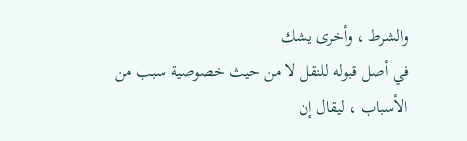والشرط ، وأخرى يشك
في أصل قبوله للنقل لا من حيث خصوصية سبب من الأسباب ، ليقال إن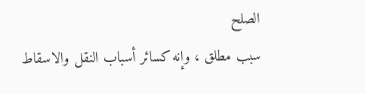الصلح
سبب مطلق ، وإنه كسائر أسباب النقل والاسقاط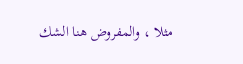مثلا ، والمفروض هنا الشك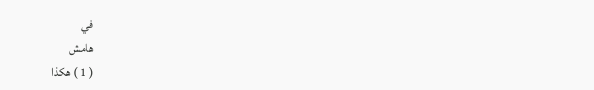في
هامش
( 1 ) هكذا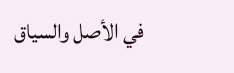في الأصل والسياق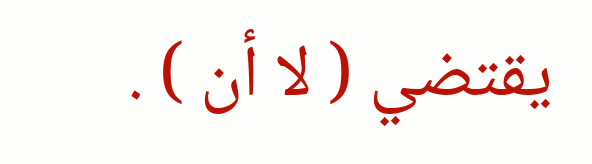يقتضي ( لا أن ) .